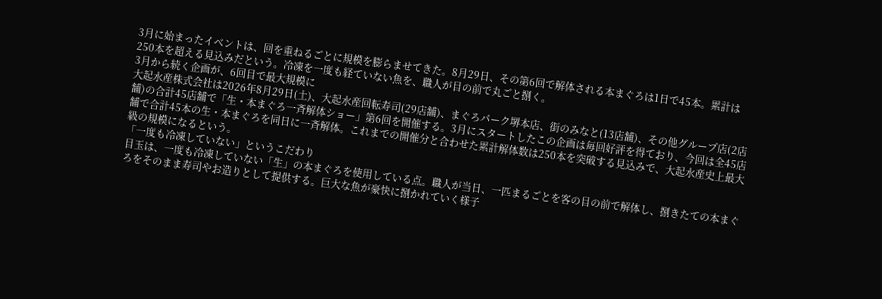3月に始まったイベントは、回を重ねるごとに規模を膨らませてきた。8月29日、その第6回で解体される本まぐろは1日で45本。累計は250本を超える見込みだという。冷凍を一度も経ていない魚を、職人が目の前で丸ごと捌く。
3月から続く企画が、6回目で最大規模に
大起水産株式会社は2026年8月29日(土)、大起水産回転寿司(29店舗)、まぐろパーク堺本店、街のみなと(13店舗)、その他グループ店(2店舗)の合計45店舗で「生・本まぐろ一斉解体ショー」第6回を開催する。3月にスタートしたこの企画は毎回好評を得ており、今回は全45店舗で合計45本の生・本まぐろを同日に一斉解体。これまでの開催分と合わせた累計解体数は250本を突破する見込みで、大起水産史上最大級の規模になるという。
「一度も冷凍していない」というこだわり
目玉は、一度も冷凍していない「生」の本まぐろを使用している点。職人が当日、一匹まるごとを客の目の前で解体し、捌きたての本まぐろをそのまま寿司やお造りとして提供する。巨大な魚が豪快に捌かれていく様子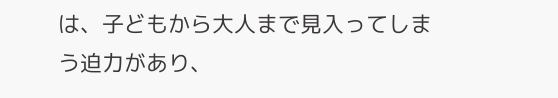は、子どもから大人まで見入ってしまう迫力があり、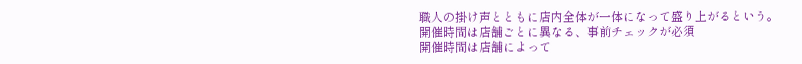職人の掛け声とともに店内全体が一体になって盛り上がるという。
開催時間は店舗ごとに異なる、事前チェックが必須
開催時間は店舗によって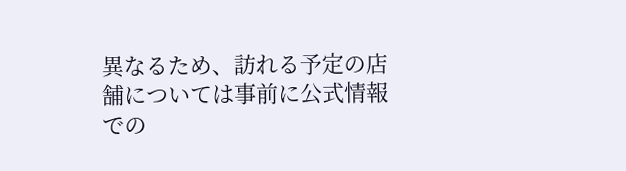異なるため、訪れる予定の店舗については事前に公式情報での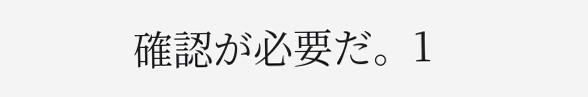確認が必要だ。1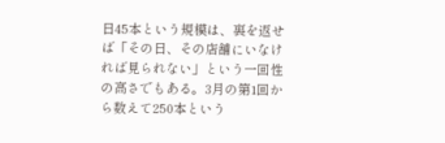日45本という規模は、裏を返せば「その日、その店舗にいなければ見られない」という一回性の高さでもある。3月の第1回から数えて250本という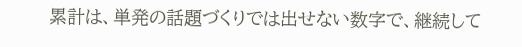累計は、単発の話題づくりでは出せない数字で、継続して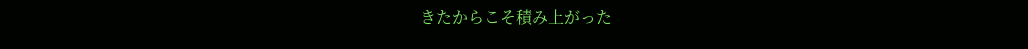きたからこそ積み上がった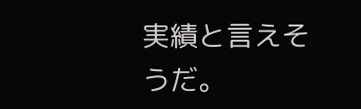実績と言えそうだ。